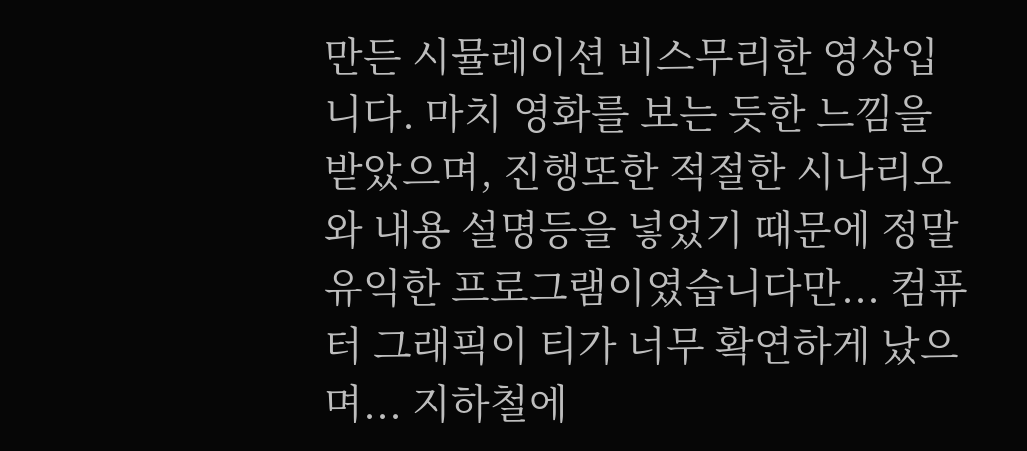만든 시뮬레이션 비스무리한 영상입니다. 마치 영화를 보는 듯한 느낌을 받았으며, 진행또한 적절한 시나리오와 내용 설명등을 넣었기 때문에 정말 유익한 프로그램이였습니다만... 컴퓨터 그래픽이 티가 너무 확연하게 났으며... 지하철에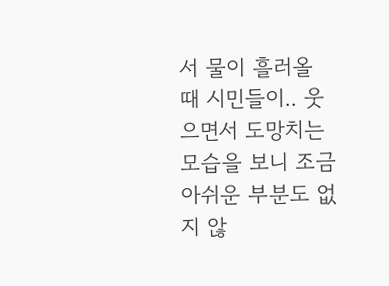서 물이 흘러올 때 시민들이.. 웃으면서 도망치는 모습을 보니 조금 아쉬운 부분도 없지 않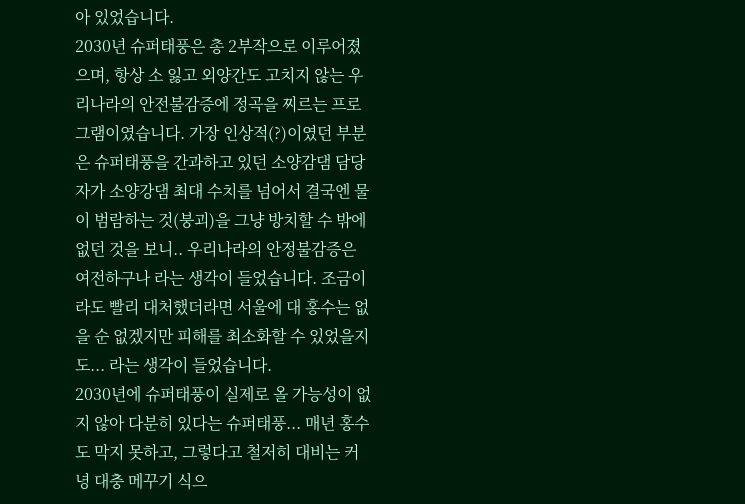아 있었습니다.
2030년 슈퍼태풍은 총 2부작으로 이루어졌으며, 항상 소 잃고 외양간도 고치지 않는 우리나라의 안전불감증에 정곡을 찌르는 프로그램이였습니다. 가장 인상적(?)이였던 부분은 슈퍼태풍을 간과하고 있던 소양감댐 담당자가 소양강댐 최대 수치를 넘어서 결국엔 물이 범람하는 것(붕괴)을 그냥 방치할 수 밖에 없던 것을 보니.. 우리나라의 안정불감증은 여전하구나 라는 생각이 들었습니다. 조금이라도 빨리 대처했더라면 서울에 대 홍수는 없을 순 없겠지만 피해를 최소화할 수 있었을지도... 라는 생각이 들었습니다.
2030년에 슈퍼태풍이 실제로 올 가능성이 없지 않아 다분히 있다는 슈퍼태풍... 매년 홍수도 막지 못하고, 그렇다고 철저히 대비는 커녕 대충 메꾸기 식으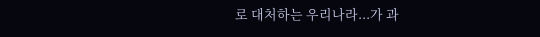로 대처하는 우리나라...가 과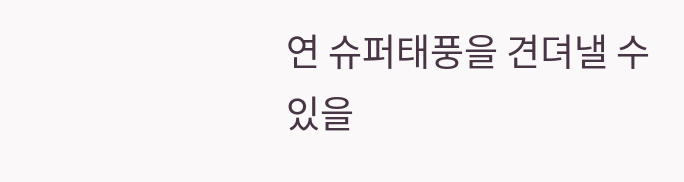연 슈퍼태풍을 견뎌낼 수 있을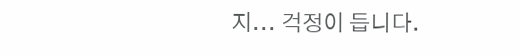지... 걱정이 듭니다.